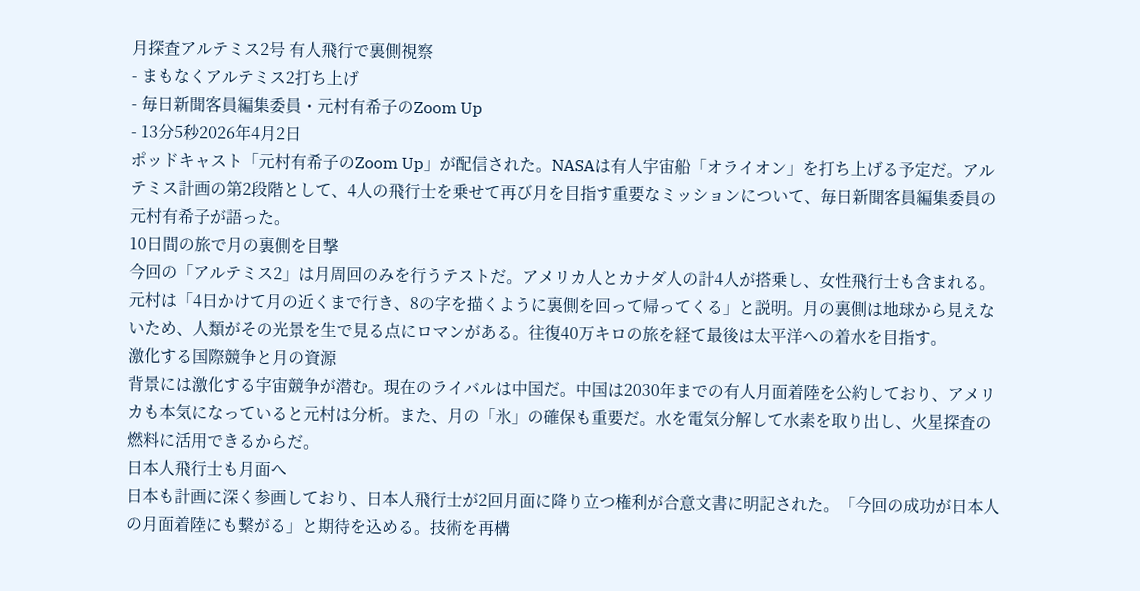月探査アルテミス2号 有人飛行で裏側視察
- まもなくアルテミス2打ち上げ
- 毎日新聞客員編集委員・元村有希子のZoom Up
- 13分5秒2026年4月2日
ポッドキャスト「元村有希子のZoom Up」が配信された。NASAは有人宇宙船「オライオン」を打ち上げる予定だ。アルテミス計画の第2段階として、4人の飛行士を乗せて再び月を目指す重要なミッションについて、毎日新聞客員編集委員の元村有希子が語った。
10日間の旅で月の裏側を目撃
今回の「アルテミス2」は月周回のみを行うテストだ。アメリカ人とカナダ人の計4人が搭乗し、女性飛行士も含まれる。元村は「4日かけて月の近くまで行き、8の字を描くように裏側を回って帰ってくる」と説明。月の裏側は地球から見えないため、人類がその光景を生で見る点にロマンがある。往復40万キロの旅を経て最後は太平洋への着水を目指す。
激化する国際競争と月の資源
背景には激化する宇宙競争が潜む。現在のライバルは中国だ。中国は2030年までの有人月面着陸を公約しており、アメリカも本気になっていると元村は分析。また、月の「氷」の確保も重要だ。水を電気分解して水素を取り出し、火星探査の燃料に活用できるからだ。
日本人飛行士も月面へ
日本も計画に深く参画しており、日本人飛行士が2回月面に降り立つ権利が合意文書に明記された。「今回の成功が日本人の月面着陸にも繋がる」と期待を込める。技術を再構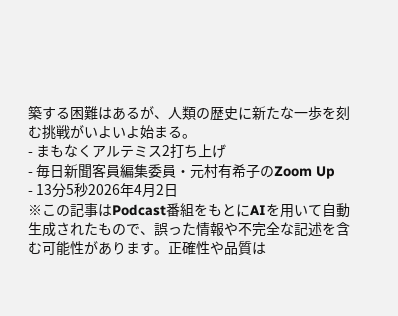築する困難はあるが、人類の歴史に新たな一歩を刻む挑戦がいよいよ始まる。
- まもなくアルテミス2打ち上げ
- 毎日新聞客員編集委員・元村有希子のZoom Up
- 13分5秒2026年4月2日
※この記事はPodcast番組をもとにAIを用いて自動生成されたもので、誤った情報や不完全な記述を含む可能性があります。正確性や品質は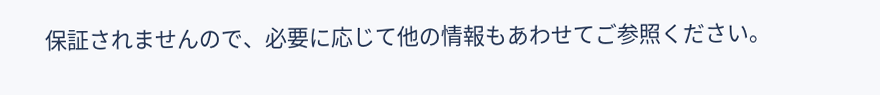保証されませんので、必要に応じて他の情報もあわせてご参照ください。